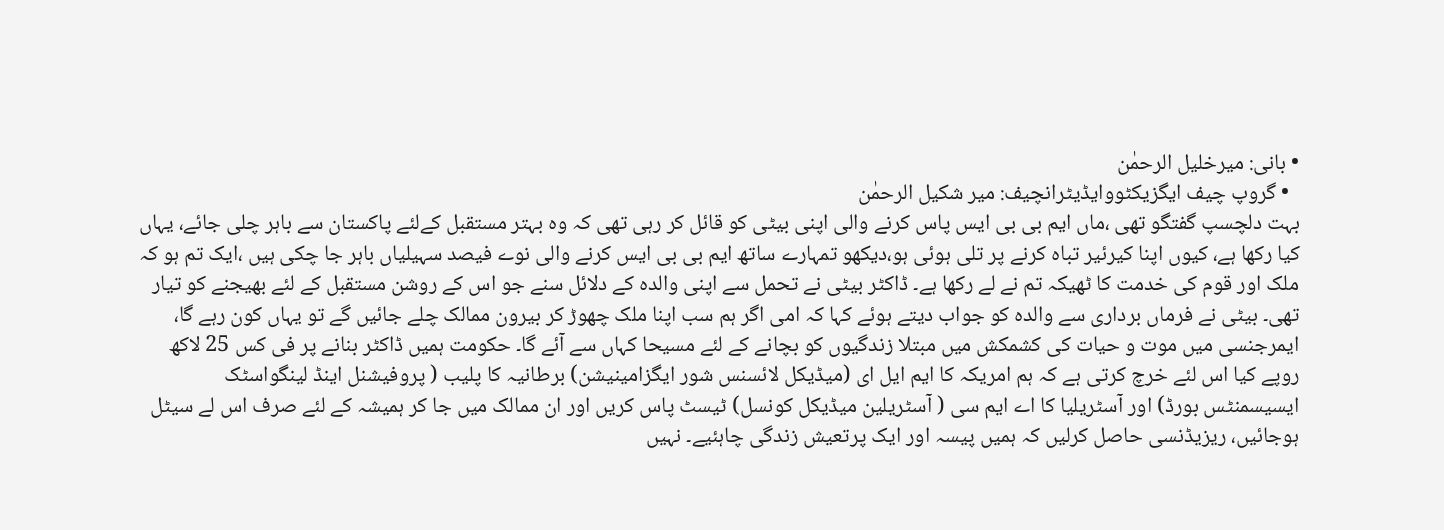• بانی: میرخلیل الرحمٰن
  • گروپ چیف ایگزیکٹووایڈیٹرانچیف: میر شکیل الرحمٰن
بہت دلچسپ گفتگو تھی ،ماں ایم بی بی ایس پاس کرنے والی اپنی بیٹی کو قائل کر رہی تھی کہ وہ بہتر مستقبل کےلئے پاکستان سے باہر چلی جائے، یہاں کیا رکھا ہے، کیوں اپنا کیرئیر تباہ کرنے پر تلی ہوئی ہو،دیکھو تمہارے ساتھ ایم بی بی ایس کرنے والی نوے فیصد سہیلیاں باہر جا چکی ہیں ،ایک تم ہو کہ ملک اور قوم کی خدمت کا ٹھیکہ تم نے لے رکھا ہے۔ ڈاکٹر بیٹی نے تحمل سے اپنی والدہ کے دلائل سنے جو اس کے روشن مستقبل کے لئے بھیجنے کو تیار تھی۔ بیٹی نے فرماں برداری سے والدہ کو جواب دیتے ہوئے کہا کہ امی اگر ہم سب اپنا ملک چھوڑ کر بیرون ممالک چلے جائیں گے تو یہاں کون رہے گا، ایمرجنسی میں موت و حیات کی کشمکش میں مبتلا زندگیوں کو بچانے کے لئے مسیحا کہاں سے آئے گا۔ حکومت ہمیں ڈاکٹر بنانے پر فی کس 25 لاکھ روپے کیا اس لئے خرچ کرتی ہے کہ ہم امریکہ کا ایم ایل ای (میڈیکل لائسنس شور ایگزامینیشن) برطانیہ کا پلیب ( پروفیشنل اینڈ لینگواسٹک ایسیسمنٹس بورڈ) اور آسٹریلیا کا اے ایم سی ( آسٹریلین میڈیکل کونسل) ٹیسٹ پاس کریں اور ان ممالک میں جا کر ہمیشہ کے لئے صرف اس لے سیٹل ہوجائیں، ریزیڈنسی حاصل کرلیں کہ ہمیں پیسہ اور ایک پرتعیش زندگی چاہئیے۔ نہیں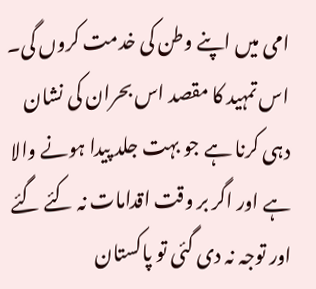امی میں اپنے وطن کی خدمت کروں گی۔ اس تمہید کا مقصد اس بحران کی نشان دہی کرنا ہے جو بہت جلد پیدا ہونے والا ہے اور اگر بر وقت اقدامات نہ کئے گئے اور توجہ نہ دی گئی تو پاکستان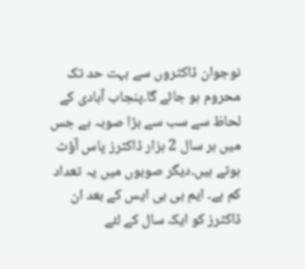نوجوان ڈاکٹروں سے بہت حد تک محروم ہو جائے گا۔پنجاب آبادی کے لحاظ سے سب سے بڑا صوبہ ہے جس میں ہر سال 2 ہزار ڈاکٹرز پاس آؤٹ ہوتے ہیں۔دیگر صوبوں میں یہ تعداد کم ہے۔ ایم بی بی ایس کے بعد ان ڈاکٹرز کو ایک سال کے لئے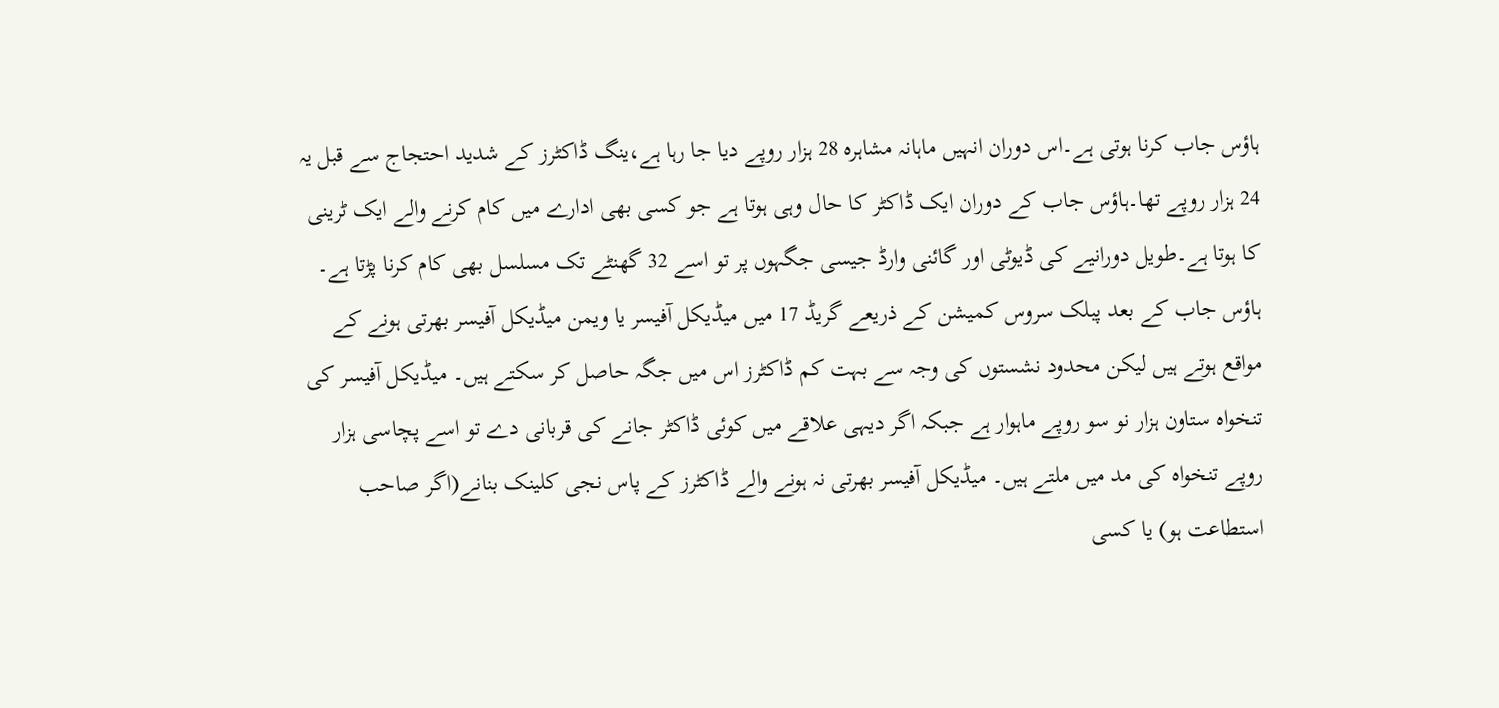ہاؤس جاب کرنا ہوتی ہے۔اس دوران انہیں ماہانہ مشاہرہ 28 ہزار روپے دیا جا رہا ہے،ینگ ڈاکٹرز کے شدید احتجاج سے قبل یہ 24 ہزار روپے تھا۔ہاؤس جاب کے دوران ایک ڈاکٹر کا حال وہی ہوتا ہے جو کسی بھی ادارے میں کام کرنے والے ایک ٹرینی کا ہوتا ہے۔طویل دورانیے کی ڈیوٹی اور گائنی وارڈ جیسی جگہوں پر تو اسے 32 گھنٹے تک مسلسل بھی کام کرنا پڑتا ہے۔ ہاؤس جاب کے بعد پبلک سروس کمیشن کے ذریعے گریڈ 17 میں میڈیکل آفیسر یا ویمن میڈیکل آفیسر بھرتی ہونے کے مواقع ہوتے ہیں لیکن محدود نشستوں کی وجہ سے بہت کم ڈاکٹرز اس میں جگہ حاصل کر سکتے ہیں۔ میڈیکل آفیسر کی تنخواہ ستاون ہزار نو سو روپے ماہوار ہے جبکہ اگر دیہی علاقے میں کوئی ڈاکٹر جانے کی قربانی دے تو اسے پچاسی ہزار روپے تنخواہ کی مد میں ملتے ہیں۔ میڈیکل آفیسر بھرتی نہ ہونے والے ڈاکٹرز کے پاس نجی کلینک بنانے(اگر صاحب استطاعت ہو) یا کسی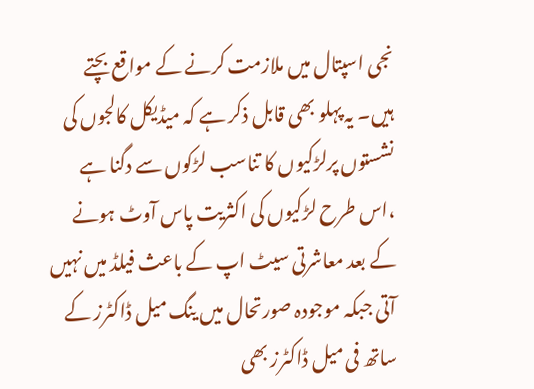نجی اسپتال میں ملازمت کرنے کے مواقع بچتے ہیں۔ یہ پہلو بھی قابل ذکر ہے کہ میڈیکل کالجوں کی نشستوں پرلڑکیوں کا تناسب لڑکوں سے دگنا ہے ،اس طرح لڑکیوں کی اکثریت پاس آوٹ ہونے کے بعد معاشرتی سیٹ اپ کے باعث فیلڈ میں نہیں آتی جبکہ موجودہ صورتحال میں ینگ میل ڈاکٹرز کے ساتھ فی میل ڈاکٹرز بھی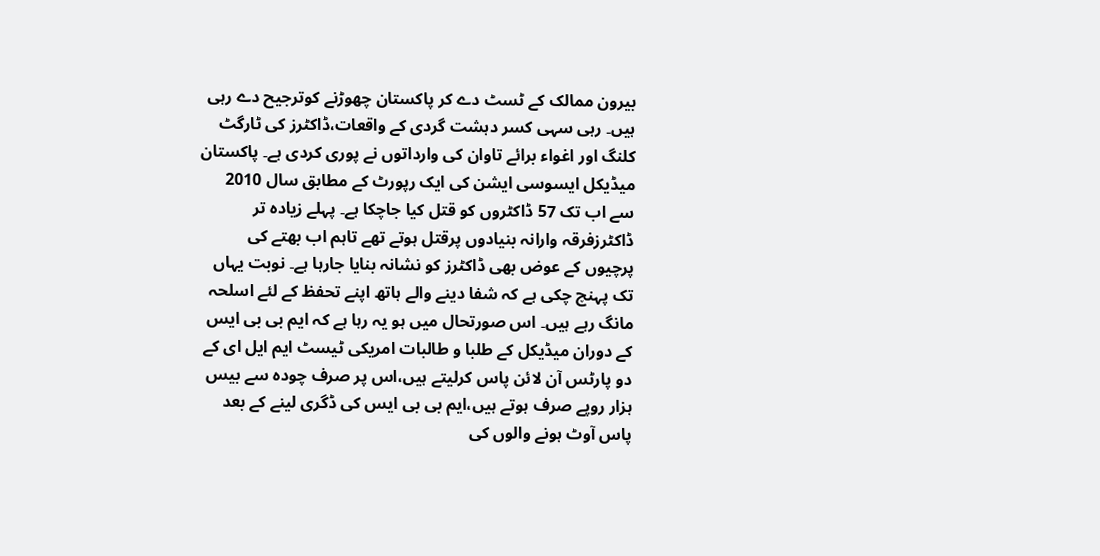بیرون ممالک کے ٹسٹ دے کر پاکستان چھوڑنے کوترجیح دے رہی ہیں۔ رہی سہی کسر دہشت گردی کے واقعات،ڈاکٹرز کی ٹارگٹ کلنگ اور اغواء برائے تاوان کی وارداتوں نے پوری کردی ہے۔ پاکستان میڈیکل ایسوسی ایشن کی ایک رپورٹ کے مطابق سال 2010 سے اب تک 57 ڈاکٹروں کو قتل کیا جاچکا ہے۔ پہلے زیادہ تر ڈاکٹرزفرقہ وارانہ بنیادوں پرقتل ہوتے تھے تاہم اب بھتے کی پرچیوں کے عوض بھی ڈاکٹرز کو نشانہ بنایا جارہا ہے۔ نوبت یہاں تک پہنچ چکی ہے کہ شفا دینے والے ہاتھ اپنے تحفظ کے لئے اسلحہ مانگ رہے ہیں۔ اس صورتحال میں ہو یہ رہا ہے کہ ایم بی بی ایس کے دوران میڈیکل کے طلبا و طالبات امریکی ٹیسٹ ایم ایل ای کے دو پارٹس آن لائن پاس کرلیتے ہیں،اس پر صرف چودہ سے بیس ہزار روپے صرف ہوتے ہیں،ایم بی بی ایس کی ڈگری لینے کے بعد پاس آوٹ ہونے والوں کی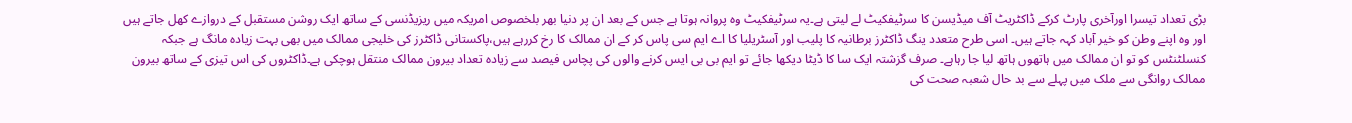بڑی تعداد تیسرا اورآخری پارٹ کرکے ڈاکٹریٹ آف میڈیسن کا سرٹیفکیٹ لے لیتی ہے۔یہ سرٹیفکیٹ وہ پروانہ ہوتا ہے جس کے بعد ان پر دنیا بھر بلخصوص امریکہ میں ریزیڈنسی کے ساتھ ایک روشن مستقبل کے دروازے کھل جاتے ہیں اور وہ اپنے وطن کو خیر آباد کہہ جاتے ہیں۔ اسی طرح متعدد ینگ ڈاکٹرز برطانیہ کا پلیب اور آسٹریلیا کا اے ایم سی پاس کر کے ان ممالک کا رخ کررہے ہیں،پاکستانی ڈاکٹرز کی خلیجی ممالک میں بھی بہت زیادہ مانگ ہے جبکہ کنسلٹنٹس کو تو ان ممالک میں ہاتھوں ہاتھ لیا جا رہاہے۔ صرف گزشتہ ایک سا کا ڈیٹا دیکھا جائے تو ایم بی بی ایس کرنے والوں کی پچاس فیصد سے زیادہ تعداد بیرون ممالک منتقل ہوچکی ہے۔ڈاکٹروں کی اس تیزی کے ساتھ بیرون ممالک روانگی سے ملک میں پہلے سے بد حال شعبہ صحت کی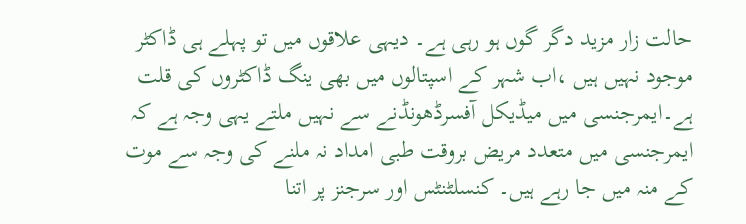حالت زار مزید دگر گوں ہو رہی ہے۔ دیہی علاقوں میں تو پہلے ہی ڈاکٹر موجود نہیں ہیں ،اب شہر کے اسپتالوں میں بھی ینگ ڈاکٹروں کی قلت ہے۔ایمرجنسی میں میڈیکل آفسرڈھونڈنے سے نہیں ملتے یہی وجہ ہے کہ ایمرجنسی میں متعدد مریض بروقت طبی امداد نہ ملنے کی وجہ سے موت کے منہ میں جا رہے ہیں۔ کنسلٹنٹس اور سرجنز پر اتنا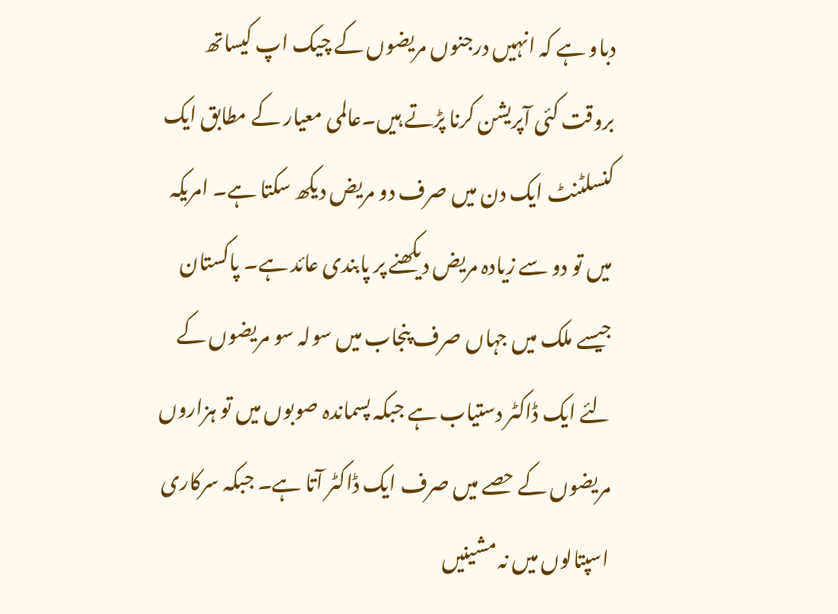دباو ہے کہ انہیں درجنوں مریضوں کے چیک اپ کیساتھ بروقت کئی آپریشن کرنا پڑتے ہیں۔عالمی معیار کے مطابق ایک کنسلٹنٹ ایک دن میں صرف دو مریض دیکھ سکتا ہے۔ امریکہ میں تو دو سے زیادہ مریض دیکھنے پر پابندی عائد ہے۔ پاکستان جیسے ملک میں جہاں صرف پنجاب میں سولہ سو مریضوں کے لئے ایک ڈاکٹر دستیاب ہے جبکہ پسماندہ صوبوں میں تو ہزاروں مریضوں کے حصے میں صرف ایک ڈاکٹر آتا ہے۔ جبکہ سرکاری اسپتالوں میں نہ مشینیں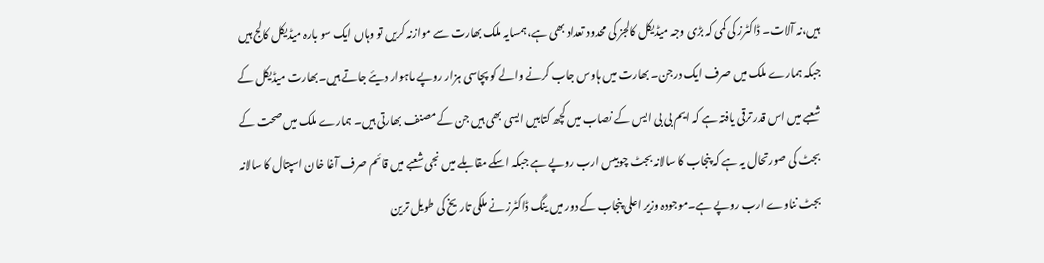ہیں،نہ آلات۔ ڈاکٹرز کی کمی کہ بڑی وجہ میڈیکل کالجز کی محدود تعداد بھی ہے،ہمسایہ ملک بھارت سے موازنہ کریں تو وہاں ایک سو بارہ میڈیکل کالج ہیں جبکہ ہمارے ملک میں صرف ایک درجن۔ بھارت میں ہاوس جاب کرنے والے کو پچاسی ہزار روپے ماہوار دیئے جاتے ہیں۔بھارت میڈیکل کے شعبے میں اس قدر ترقی یافتہ ہے کہ ایم بی بی ایس کے نصاب میں کچھ کتابیں ایسی بھی ہیں جن کے مصنف بھارتی ہیں۔ ہمارے ملک میں صحت کے بجٹ کی صورتحال یہ ہے کہ پنجاب کا سالانہ بجٹ چوبیس ارب روپے ہے جبکہ اسکے مقابلے میں نجی شعبے میں قائم صرف آغا خان اسپتال کا سالانہ بجٹ نناوے ارب روپے ہے۔موجودہ وزیر اعلی پنجاب کے دور میں ینگ ڈاکٹرز نے ملکی تاریخ کی طویل ترین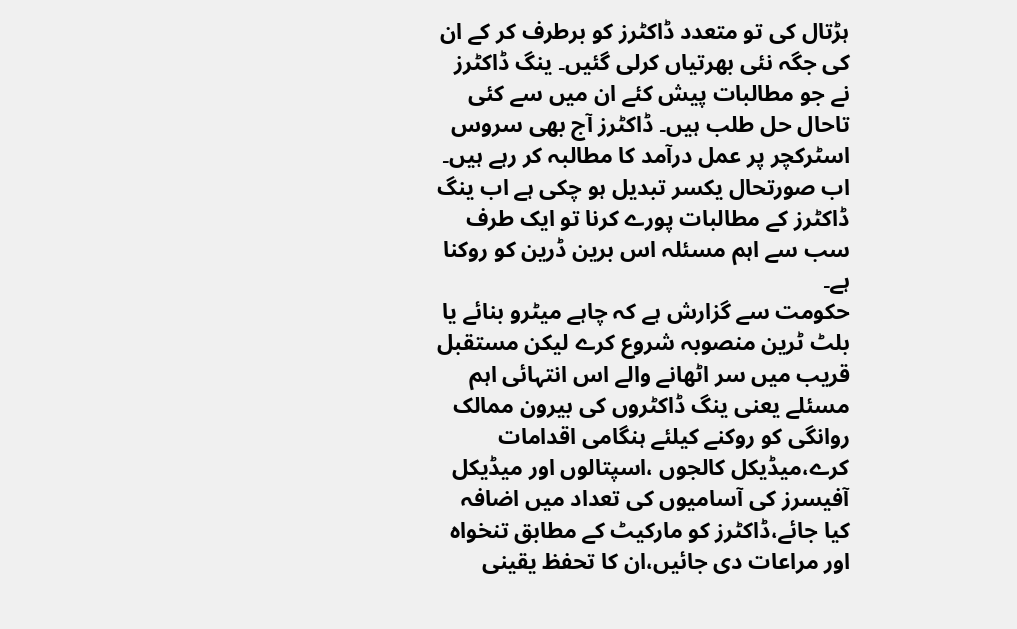ہڑتال کی تو متعدد ڈاکٹرز کو برطرف کر کے ان کی جگہ نئی بھرتیاں کرلی گئیں۔ ینگ ڈاکٹرز نے جو مطالبات پیش کئے ان میں سے کئی تاحال حل طلب ہیں۔ ڈاکٹرز آج بھی سروس اسٹرکچر پر عمل درآمد کا مطالبہ کر رہے ہیں۔ اب صورتحال یکسر تبدیل ہو چکی ہے اب ینگ ڈاکٹرز کے مطالبات پورے کرنا تو ایک طرف سب سے اہم مسئلہ اس برین ڈرین کو روکنا ہے۔
حکومت سے گزارش ہے کہ چاہے میٹرو بنائے یا بلٹ ٹرین منصوبہ شروع کرے لیکن مستقبل قریب میں سر اٹھانے والے اس انتہائی اہم مسئلے یعنی ینگ ڈاکٹروں کی بیرون ممالک روانگی کو روکنے کیلئے ہنگامی اقدامات کرے،میڈیکل کالجوں ،اسپتالوں اور میڈیکل آفیسرز کی آسامیوں کی تعداد میں اضافہ کیا جائے،ڈاکٹرز کو مارکیٹ کے مطابق تنخواہ اور مراعات دی جائیں،ان کا تحفظ یقینی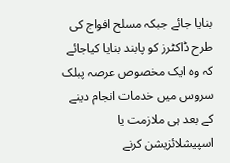بنایا جائے جبکہ مسلح افواج کی طرح ڈاکٹرز کو پابند بنایا کیاجائے کہ وہ ایک مخصوص عرصہ پبلک سروس میں خدمات انجام دینے کے بعد ہی ملازمت یا اسپیشلائزیشن کرنے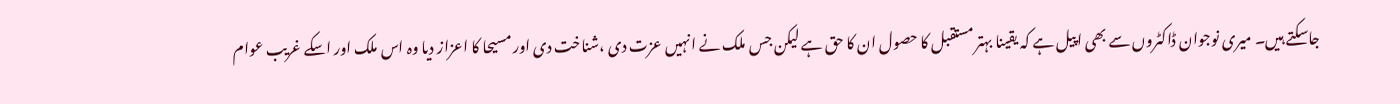جاسکتے ہیں۔ میری نوجوان ڈاکٹروں سے بھی اپیل ہے کہ یقینا بہتر مستقبل کا حصول ان کا حق ہے لیکن جس ملک نے انہیں عزت دی ،شناخت دی اور مسیحا کا اعزاز دیا وہ اس ملک اور اسکے غریب عوام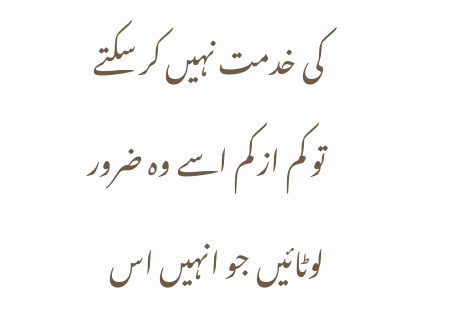کی خدمت نہیں کر سکتے تو کم از کم اسے وہ ضرور لوٹائیں جو انہیں اس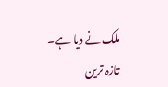ملک نے دیا ہے۔
تازہ ترین